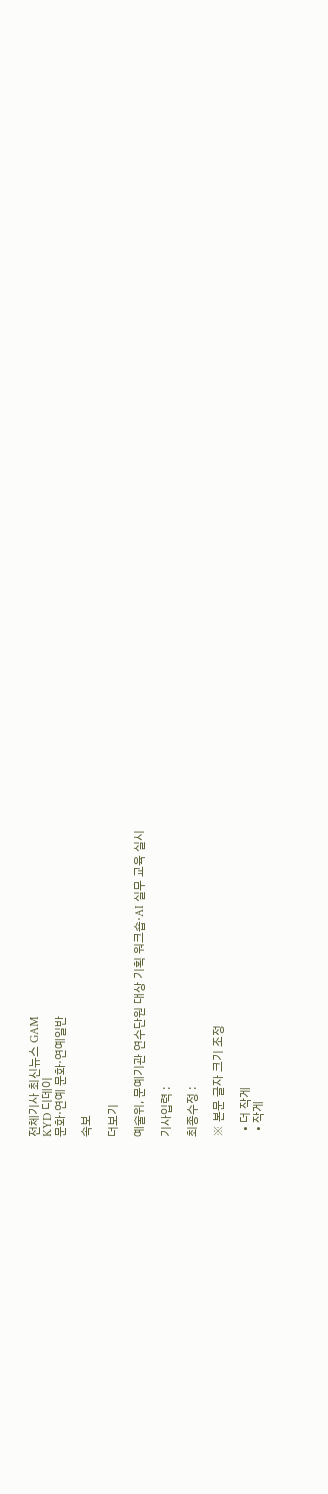전체기사 최신뉴스 GAM
KYD 디데이
문화·연예 문화·연예일반

속보

더보기

예술위, 문예기관 연수단원 대상 기획 워크숍·AI 실무 교육 실시

기사입력 :

최종수정 :

※ 본문 글자 크기 조정

  • 더 작게
  • 작게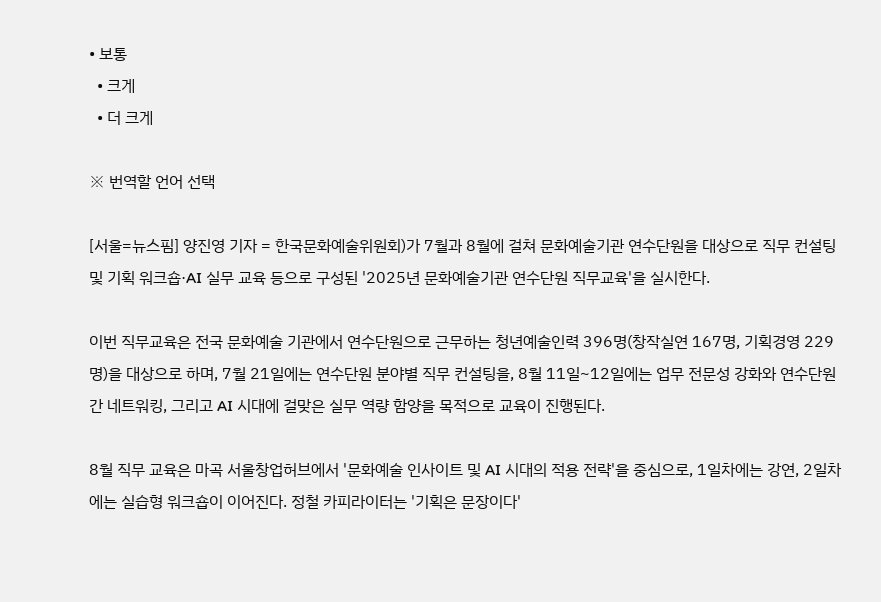• 보통
  • 크게
  • 더 크게

※ 번역할 언어 선택

[서울=뉴스핌] 양진영 기자 = 한국문화예술위원회)가 7월과 8월에 걸쳐 문화예술기관 연수단원을 대상으로 직무 컨설팅 및 기획 워크숍·AI 실무 교육 등으로 구성된 '2025년 문화예술기관 연수단원 직무교육'을 실시한다.

이번 직무교육은 전국 문화예술 기관에서 연수단원으로 근무하는 청년예술인력 396명(창작실연 167명, 기획경영 229명)을 대상으로 하며, 7월 21일에는 연수단원 분야별 직무 컨설팅을, 8월 11일~12일에는 업무 전문성 강화와 연수단원 간 네트워킹, 그리고 AI 시대에 걸맞은 실무 역량 함양을 목적으로 교육이 진행된다.

8월 직무 교육은 마곡 서울창업허브에서 '문화예술 인사이트 및 AI 시대의 적용 전략'을 중심으로, 1일차에는 강연, 2일차에는 실습형 워크숍이 이어진다. 정철 카피라이터는 '기획은 문장이다'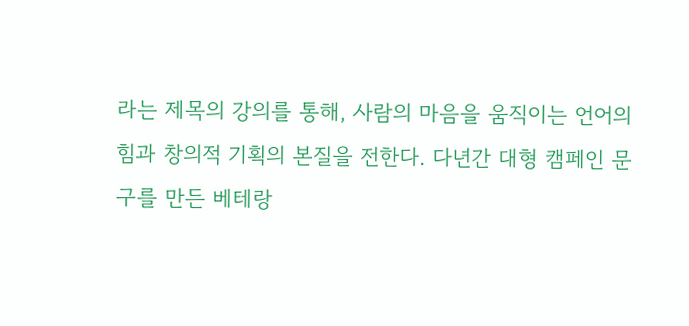라는 제목의 강의를 통해, 사람의 마음을 움직이는 언어의 힘과 창의적 기획의 본질을 전한다. 다년간 대형 캠페인 문구를 만든 베테랑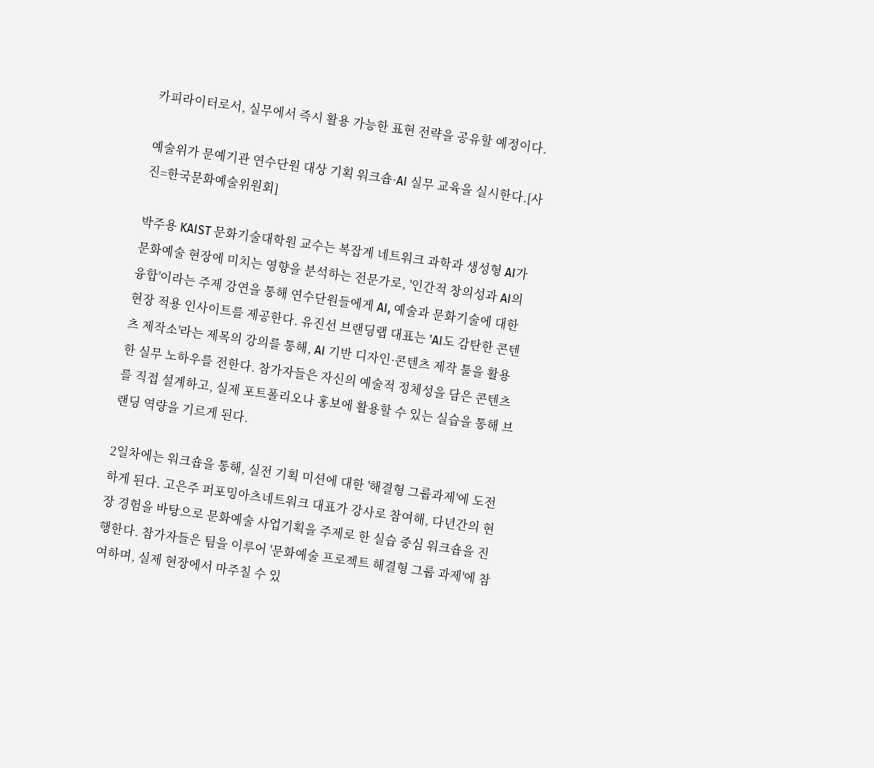카피라이터로서, 실무에서 즉시 활용 가능한 표현 전략을 공유할 예정이다.

예술위가 문예기관 연수단원 대상 기획 워크숍·AI 실무 교육을 실시한다.[사진=한국문화예술위원회]

박주용 KAIST 문화기술대학원 교수는 복잡계 네트워크 과학과 생성형 AI가 문화예술 현장에 미치는 영향을 분석하는 전문가로, '인간적 창의성과 AI의 융합'이라는 주제 강연을 통해 연수단원들에게 AI, 예술과 문화기술에 대한 현장 적용 인사이트를 제공한다. 유진선 브랜딩랩 대표는 'AI도 감탄한 콘텐츠 제작소'라는 제목의 강의를 통해, AI 기반 디자인·콘텐츠 제작 툴을 활용한 실무 노하우를 전한다. 참가자들은 자신의 예술적 정체성을 담은 콘텐츠를 직접 설계하고, 실제 포트폴리오나 홍보에 활용할 수 있는 실습을 통해 브랜딩 역량을 기르게 된다.

2일차에는 워크숍을 통해, 실전 기획 미션에 대한 '해결형 그룹과제'에 도전하게 된다. 고은주 퍼포밍아츠네트워크 대표가 강사로 참여해, 다년간의 현장 경험을 바탕으로 문화예술 사업기획을 주제로 한 실습 중심 워크숍을 진행한다. 참가자들은 팀을 이루어 '문화예술 프로젝트 해결형 그룹 과제'에 참여하며, 실제 현장에서 마주칠 수 있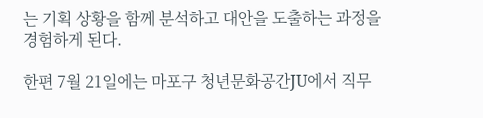는 기획 상황을 함께 분석하고 대안을 도출하는 과정을 경험하게 된다.

한편 7월 21일에는 마포구 청년문화공간JU에서 직무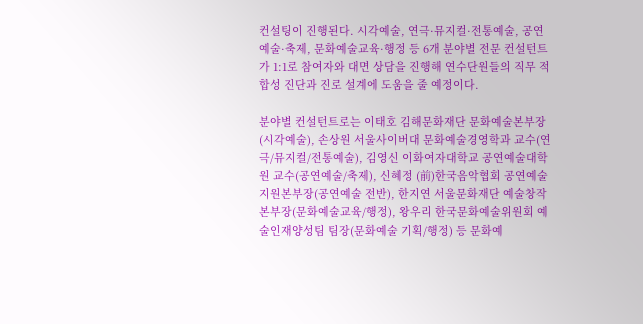컨설팅이 진행된다. 시각예술, 연극·뮤지컬·전통예술, 공연예술·축제, 문화예술교육·행정 등 6개 분야별 전문 컨설턴트가 1:1로 참여자와 대면 상담을 진행해 연수단원들의 직무 적합성 진단과 진로 설계에 도움을 줄 예정이다.

분야별 컨설턴트로는 이태호 김해문화재단 문화예술본부장(시각예술), 손상원 서울사이버대 문화예술경영학과 교수(연극/뮤지컬/전통예술), 김영신 이화여자대학교 공연예술대학원 교수(공연예술/축제), 신혜정 (前)한국음악협회 공연예술지원본부장(공연예술 전반), 한지연 서울문화재단 예술창작본부장(문화예술교육/행정), 왕우리 한국문화예술위원회 예술인재양성팀 팀장(문화예술 기획/행정) 등 문화예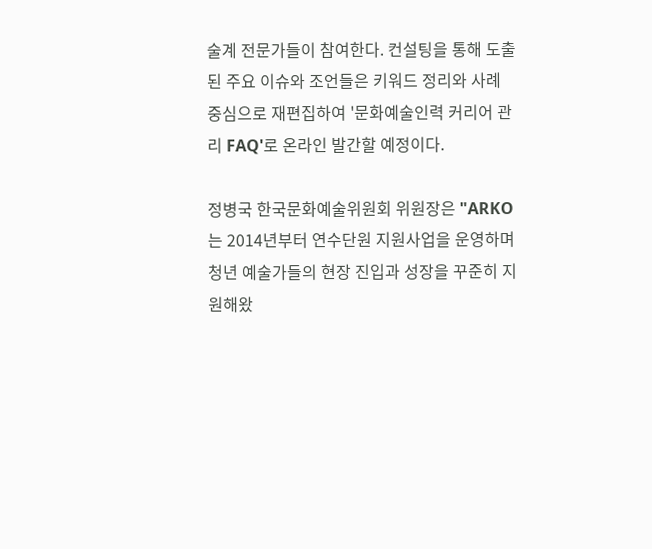술계 전문가들이 참여한다. 컨설팅을 통해 도출된 주요 이슈와 조언들은 키워드 정리와 사례 중심으로 재편집하여 '문화예술인력 커리어 관리 FAQ'로 온라인 발간할 예정이다.

정병국 한국문화예술위원회 위원장은 "ARKO는 2014년부터 연수단원 지원사업을 운영하며 청년 예술가들의 현장 진입과 성장을 꾸준히 지원해왔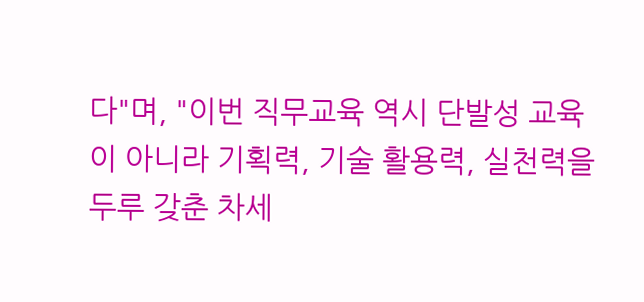다"며, "이번 직무교육 역시 단발성 교육이 아니라 기획력, 기술 활용력, 실천력을 두루 갖춘 차세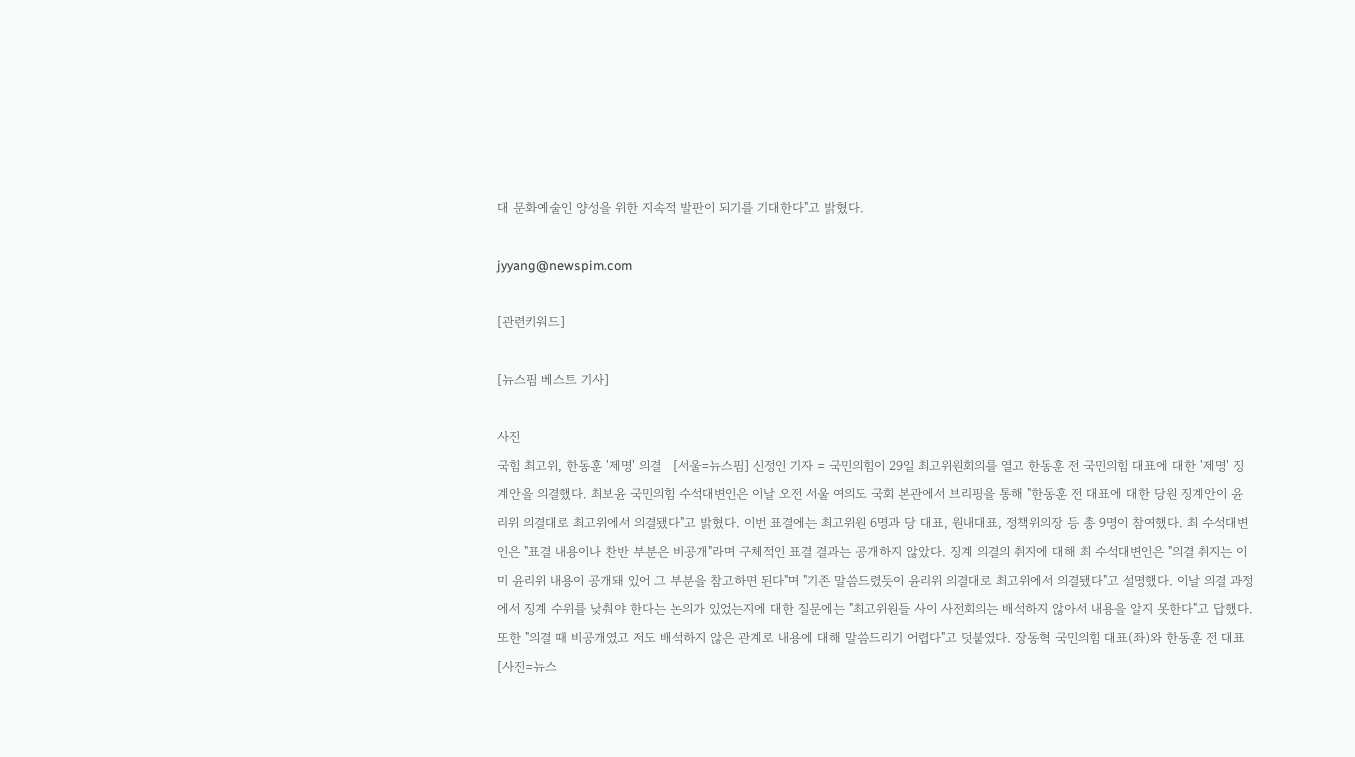대 문화예술인 양성을 위한 지속적 발판이 되기를 기대한다"고 밝혔다.

jyyang@newspim.com

[관련키워드]

[뉴스핌 베스트 기사]

사진
국힘 최고위, 한동훈 '제명' 의결   [서울=뉴스핌] 신정인 기자 = 국민의힘이 29일 최고위원회의를 열고 한동훈 전 국민의힘 대표에 대한 '제명' 징계안을 의결했다. 최보윤 국민의힘 수석대변인은 이날 오전 서울 여의도 국회 본관에서 브리핑을 통해 "한동훈 전 대표에 대한 당원 징계안이 윤리위 의결대로 최고위에서 의결됐다"고 밝혔다. 이번 표결에는 최고위원 6명과 당 대표, 원내대표, 정책위의장 등 총 9명이 참여했다. 최 수석대변인은 "표결 내용이나 찬반 부분은 비공개"라며 구체적인 표결 결과는 공개하지 않았다. 징계 의결의 취지에 대해 최 수석대변인은 "의결 취지는 이미 윤리위 내용이 공개돼 있어 그 부분을 참고하면 된다"며 "기존 말씀드렸듯이 윤리위 의결대로 최고위에서 의결됐다"고 설명했다. 이날 의결 과정에서 징계 수위를 낮춰야 한다는 논의가 있었는지에 대한 질문에는 "최고위원들 사이 사전회의는 배석하지 않아서 내용을 알지 못한다"고 답했다. 또한 "의결 때 비공개였고 저도 배석하지 않은 관계로 내용에 대해 말씀드리기 어렵다"고 덧붙였다. 장동혁 국민의힘 대표(좌)와 한동훈 전 대표 [사진=뉴스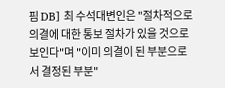핌 DB] 최 수석대변인은 "절차적으로 의결에 대한 통보 절차가 있을 것으로 보인다"며 "이미 의결이 된 부분으로서 결정된 부분"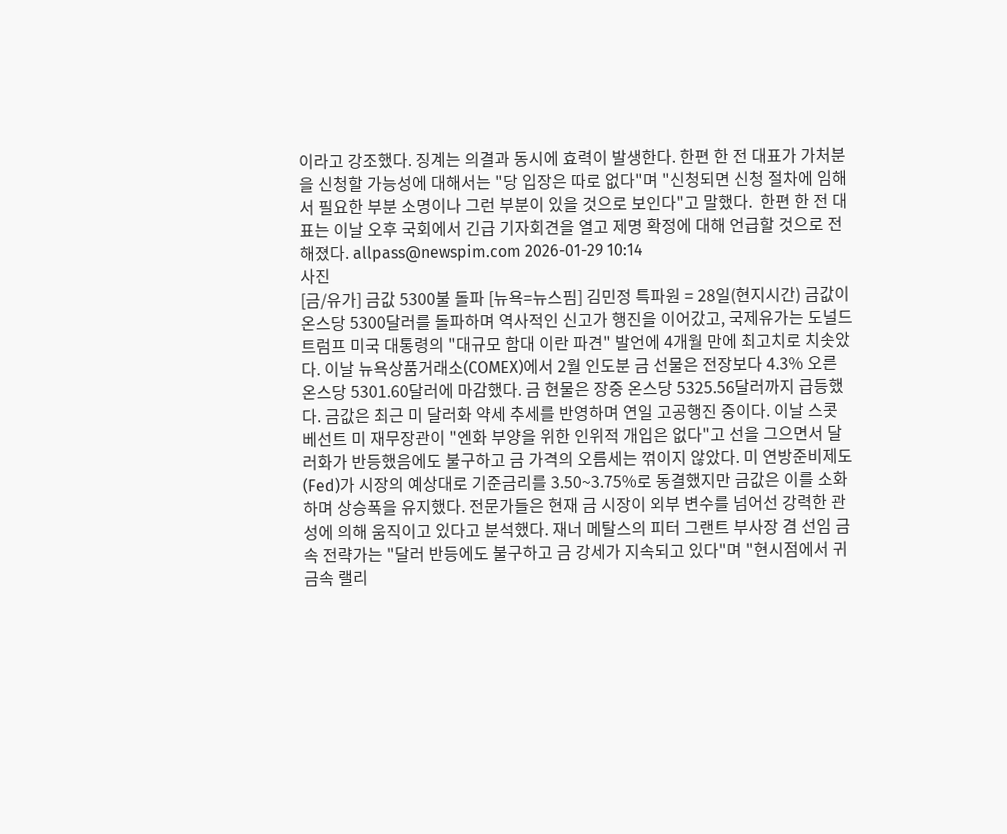이라고 강조했다. 징계는 의결과 동시에 효력이 발생한다. 한편 한 전 대표가 가처분을 신청할 가능성에 대해서는 "당 입장은 따로 없다"며 "신청되면 신청 절차에 임해서 필요한 부분 소명이나 그런 부분이 있을 것으로 보인다"고 말했다.  한편 한 전 대표는 이날 오후 국회에서 긴급 기자회견을 열고 제명 확정에 대해 언급할 것으로 전해졌다. allpass@newspim.com 2026-01-29 10:14
사진
[금/유가] 금값 5300불 돌파 [뉴욕=뉴스핌] 김민정 특파원 = 28일(현지시간) 금값이 온스당 5300달러를 돌파하며 역사적인 신고가 행진을 이어갔고, 국제유가는 도널드 트럼프 미국 대통령의 "대규모 함대 이란 파견" 발언에 4개월 만에 최고치로 치솟았다. 이날 뉴욕상품거래소(COMEX)에서 2월 인도분 금 선물은 전장보다 4.3% 오른 온스당 5301.60달러에 마감했다. 금 현물은 장중 온스당 5325.56달러까지 급등했다. 금값은 최근 미 달러화 약세 추세를 반영하며 연일 고공행진 중이다. 이날 스콧 베선트 미 재무장관이 "엔화 부양을 위한 인위적 개입은 없다"고 선을 그으면서 달러화가 반등했음에도 불구하고 금 가격의 오름세는 꺾이지 않았다. 미 연방준비제도(Fed)가 시장의 예상대로 기준금리를 3.50~3.75%로 동결했지만 금값은 이를 소화하며 상승폭을 유지했다. 전문가들은 현재 금 시장이 외부 변수를 넘어선 강력한 관성에 의해 움직이고 있다고 분석했다. 재너 메탈스의 피터 그랜트 부사장 겸 선임 금속 전략가는 "달러 반등에도 불구하고 금 강세가 지속되고 있다"며 "현시점에서 귀금속 랠리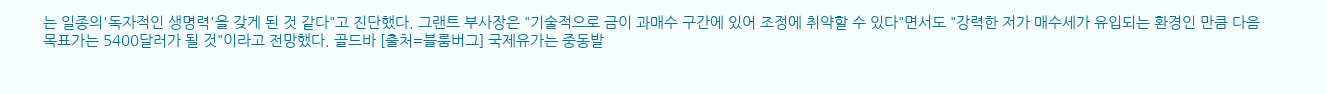는 일종의'독자적인 생명력'을 갖게 된 것 같다"고 진단했다. 그랜트 부사장은 "기술적으로 금이 과매수 구간에 있어 조정에 취약할 수 있다"면서도 "강력한 저가 매수세가 유입되는 환경인 만큼 다음 목표가는 5400달러가 될 것"이라고 전망했다. 골드바 [출처=블룸버그] 국제유가는 중동발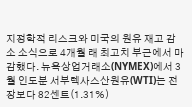지정학적 리스크와 미국의 원유 재고 감소 소식으로 4개월 래 최고치 부근에서 마감했다. 뉴욕상업거래소(NYMEX)에서 3월 인도분 서부텍사스산원유(WTI)는 전장보다 82센트(1.31%)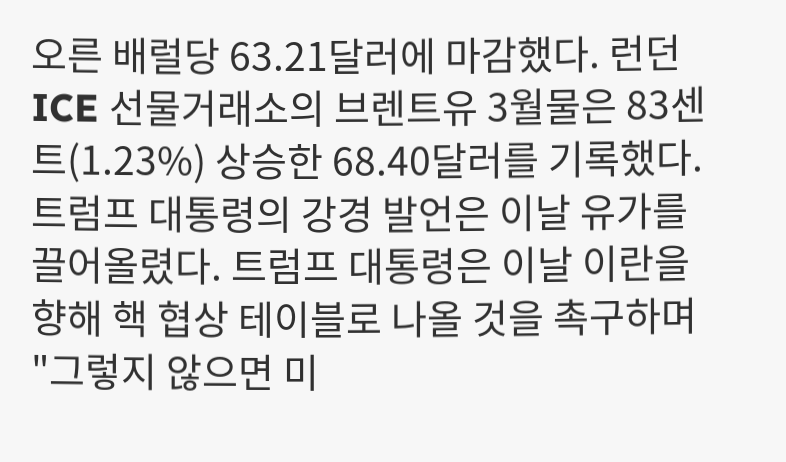오른 배럴당 63.21달러에 마감했다. 런던 ICE 선물거래소의 브렌트유 3월물은 83센트(1.23%) 상승한 68.40달러를 기록했다. 트럼프 대통령의 강경 발언은 이날 유가를 끌어올렸다. 트럼프 대통령은 이날 이란을 향해 핵 협상 테이블로 나올 것을 촉구하며 "그렇지 않으면 미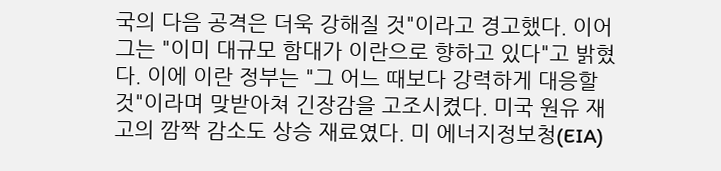국의 다음 공격은 더욱 강해질 것"이라고 경고했다. 이어 그는 "이미 대규모 함대가 이란으로 향하고 있다"고 밝혔다. 이에 이란 정부는 "그 어느 때보다 강력하게 대응할 것"이라며 맞받아쳐 긴장감을 고조시켰다. 미국 원유 재고의 깜짝 감소도 상승 재료였다. 미 에너지정보청(EIA)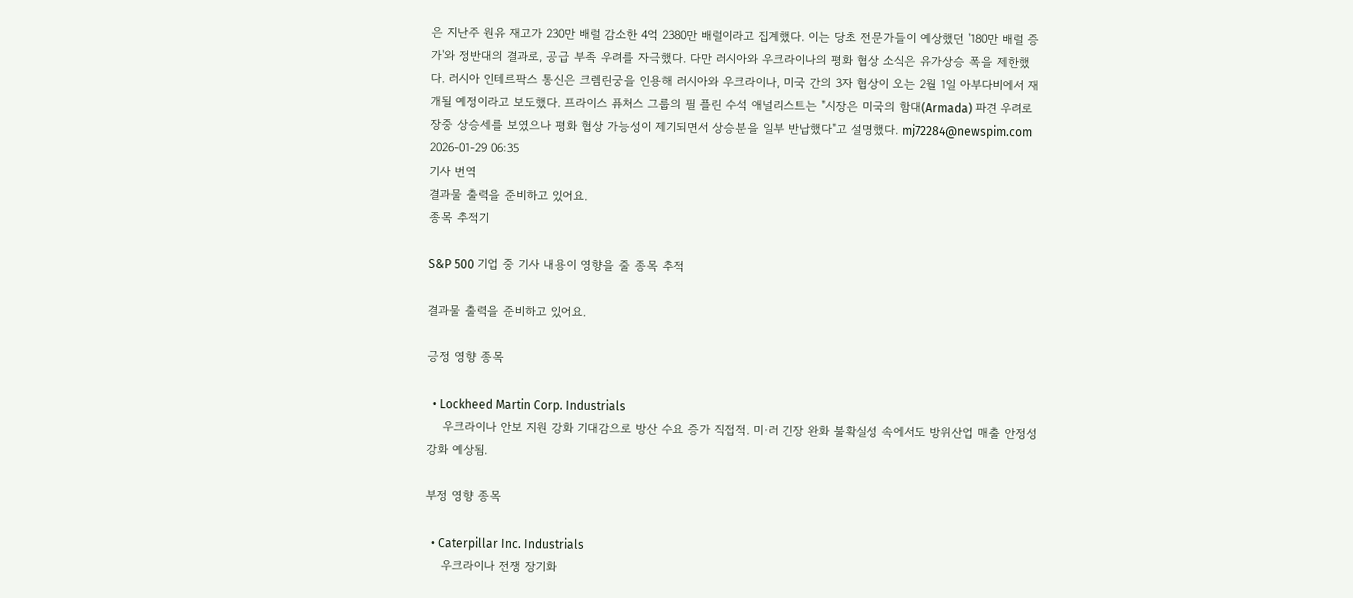은 지난주 원유 재고가 230만 배럴 감소한 4억 2380만 배럴이라고 집계했다. 이는 당초 전문가들이 예상했던 '180만 배럴 증가'와 정반대의 결과로, 공급 부족 우려를 자극했다. 다만 러시아와 우크라이나의 평화 협상 소식은 유가상승 폭을 제한했다. 러시아 인테르팍스 통신은 크렘린궁을 인용해 러시아와 우크라이나, 미국 간의 3자 협상이 오는 2월 1일 아부다비에서 재개될 예정이라고 보도했다. 프라이스 퓨처스 그룹의 필 플린 수석 애널리스트는 "시장은 미국의 함대(Armada) 파견 우려로 장중 상승세를 보였으나 평화 협상 가능성이 제기되면서 상승분을 일부 반납했다"고 설명했다. mj72284@newspim.com 2026-01-29 06:35
기사 번역
결과물 출력을 준비하고 있어요.
종목 추적기

S&P 500 기업 중 기사 내용이 영향을 줄 종목 추적

결과물 출력을 준비하고 있어요.

긍정 영향 종목

  • Lockheed Martin Corp. Industrials
    우크라이나 안보 지원 강화 기대감으로 방산 수요 증가 직접적. 미·러 긴장 완화 불확실성 속에서도 방위산업 매출 안정성 강화 예상됨.

부정 영향 종목

  • Caterpillar Inc. Industrials
    우크라이나 전쟁 장기화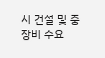시 건설 및 중장비 수요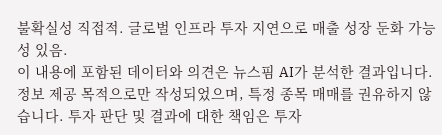불확실성 직접적. 글로벌 인프라 투자 지연으로 매출 성장 둔화 가능성 있음.
이 내용에 포함된 데이터와 의견은 뉴스핌 AI가 분석한 결과입니다. 정보 제공 목적으로만 작성되었으며, 특정 종목 매매를 권유하지 않습니다. 투자 판단 및 결과에 대한 책임은 투자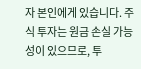자 본인에게 있습니다. 주식 투자는 원금 손실 가능성이 있으므로, 투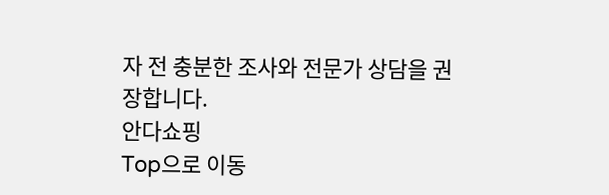자 전 충분한 조사와 전문가 상담을 권장합니다.
안다쇼핑
Top으로 이동